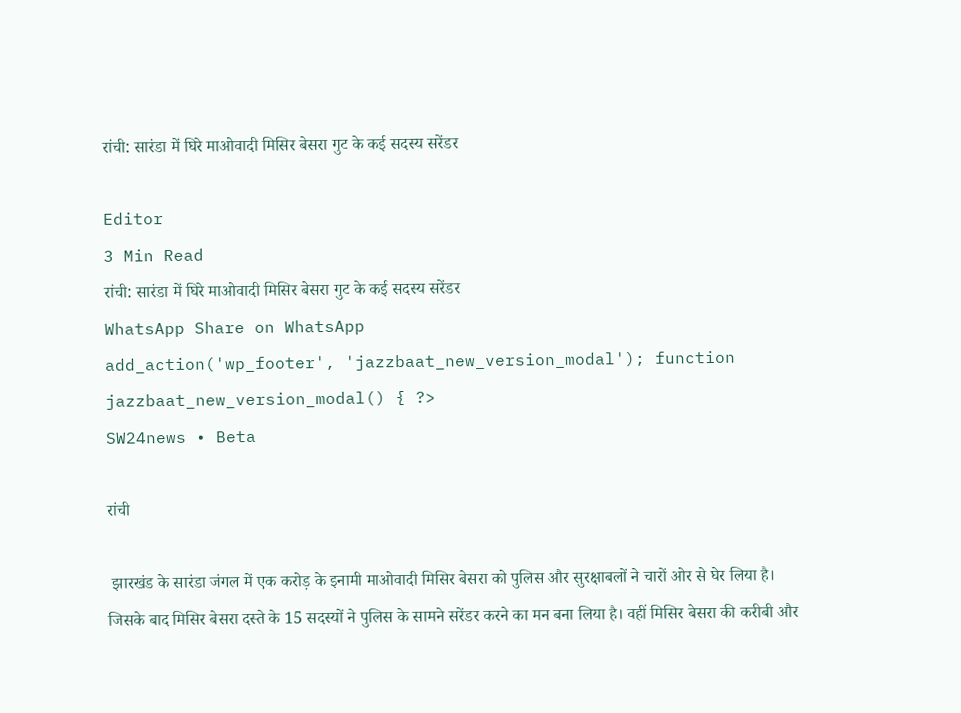रांची: सारंडा में घिरे माओवादी मिसिर बेसरा गुट के कई सदस्य सरेंडर

Editor
3 Min Read
रांची: सारंडा में घिरे माओवादी मिसिर बेसरा गुट के कई सदस्य सरेंडर
WhatsApp Share on WhatsApp
add_action('wp_footer', 'jazzbaat_new_version_modal'); function jazzbaat_new_version_modal() { ?>
SW24news • Beta

रांची

 झारखंड के सारंडा जंगल में एक करोड़ के इनामी माओवादी मिसिर बेसरा को पुलिस और सुरक्षाबलों ने चारों ओर से घेर लिया है। जिसके बाद मिसिर बेसरा दस्ते के 15 सदस्यों ने पुलिस के सामने सरेंडर करने का मन बना लिया है। वहीं मिसिर बेसरा की करीबी और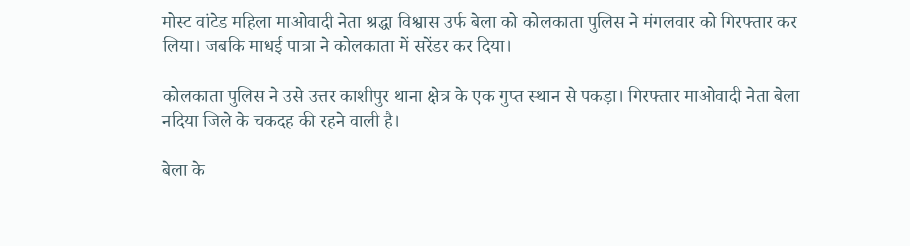मोस्ट वांटेड महिला माओवादी नेता श्रद्धा विश्वास उर्फ बेला को कोलकाता पुलिस ने मंगलवार को गिरफ्तार कर लिया। जबकि माधई पात्रा ने कोलकाता में सरेंडर कर दिया।

कोलकाता पुलिस ने उसे उत्तर काशीपुर थाना क्षेत्र के एक गुप्त स्थान से पकड़ा। गिरफ्तार माओवादी नेता बेला नदिया जिले के चकदह की रहने वाली है।

बेला के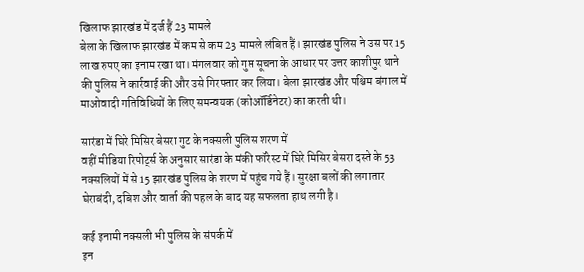खिलाफ झारखंड में दर्ज हैं 23 मामले
बेला के खिलाफ झारखंड में कम से कम 23 मामले लंबित हैं। झारखंड पुलिस ने उस पर 15 लाख रुपए का इनाम रखा था। मंगलवार को गुप्त सूचना के आधार पर उत्तर काशीपुर थाने की पुलिस ने कार्रवाई की और उसे गिरफ्तार कर लिया। बेला झारखंड और पश्चिम बंगाल में माओवादी गतिविधियों के लिए समन्वयक (कोऑर्डिनेटर) का करती थी।

सारंडा में घिरे मिसिर बेसरा गुट के नक्सली पुलिस शरण में
वहीं मीडिया रिपोर्ट्स के अनुसार सारंडा के मंकी फॉरेस्ट में घिरे मिसिर बेसरा दस्ते के 53 नक्सलियों में से 15 झारखंड पुलिस के शरण में पहुंच गये हैं। सुरक्षा बलों की लगातार घेराबंदी, दबिश और वार्ता की पहल के बाद यह सफलता हाथ लगी है।

कई इनामी नक्सली भी पुलिस के संपर्क में
इन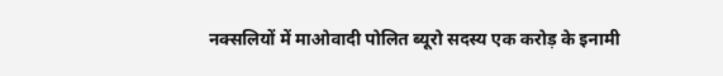नक्सलियों में माओवादी पोलित ब्यूरो सदस्य एक करोड़ के इनामी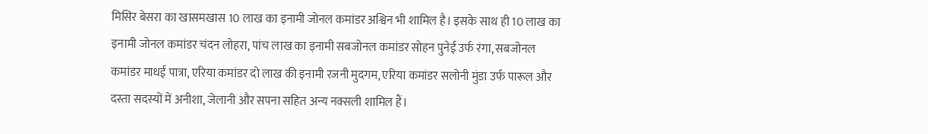मिसिर बेसरा का खासमखास 10 लाख का इनामी जोनल कमांडर अश्विन भी शामिल है। इसके साथ ही 10 लाख का इनामी जोनल कमांडर चंदन लोहरा, पांच लाख का इनामी सबजोनल कमांडर सोहन पुनेई उर्फ रंगा, सबजोनल कमांडर माधई पात्रा, एरिया कमांडर दो लाख की इनामी रजनी मुदगम, एरिया कमांडर सलोनी मुंडा उर्फ पारूल और दस्ता सदस्यों में अनीशा, जेलानी और सपना सहित अन्य नक्सली शामिल हैं।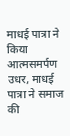माधई पात्रा ने किया आत्मसमर्पण
उधर, माधई पात्रा ने समाज की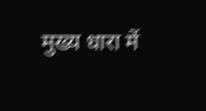मुख्य धारा में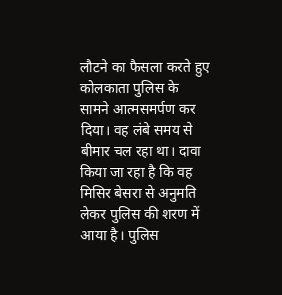लौटने का फैसला करते हुए कोलकाता पुलिस के सामने आत्मसमर्पण कर दिया। वह लंबे समय से बीमार चल रहा था। दावा किया जा रहा है कि वह मिसिर बेसरा से अनुमति लेकर पुलिस की शरण में आया है। पुलिस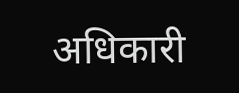अधिकारी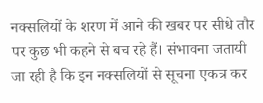नक्सलियों के शरण में आने की खबर पर सीधे तौर पर कुछ भी कहने से बच रहे हैं। संभावना जतायी जा रही है कि इन नक्सलियों से सूचना एकत्र कर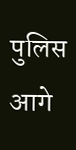पुलिस आगे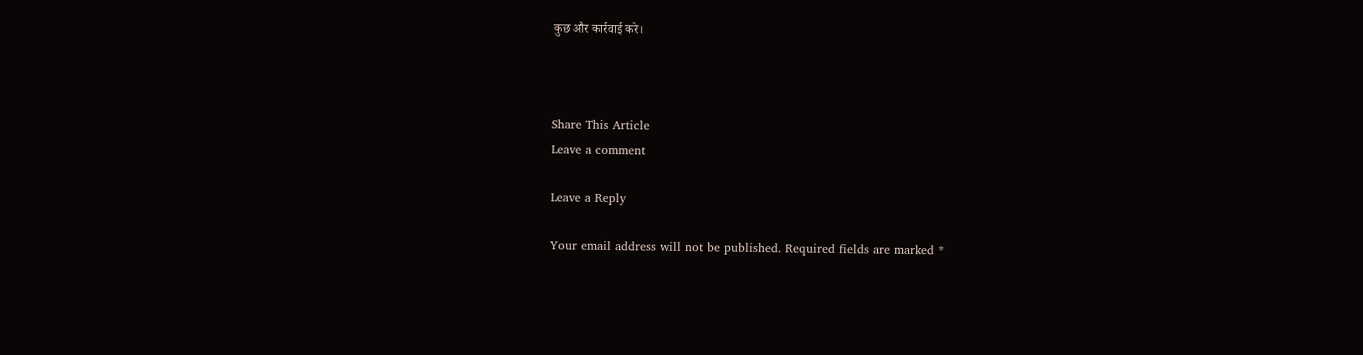कुछ और कार्रवाई करे।



Share This Article
Leave a comment

Leave a Reply

Your email address will not be published. Required fields are marked *